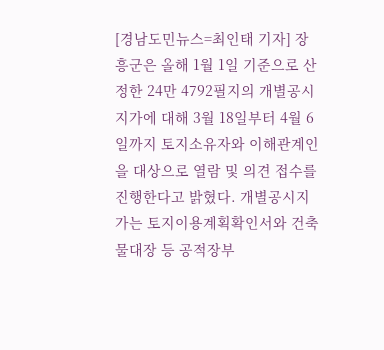[경남도민뉴스=최인태 기자] 장흥군은 올해 1월 1일 기준으로 산정한 24만 4792필지의 개별공시지가에 대해 3월 18일부터 4월 6일까지 토지소유자와 이해관계인을 대상으로 열람 및 의견 접수를 진행한다고 밝혔다. 개별공시지가는 토지이용계획확인서와 건축물대장 등 공적장부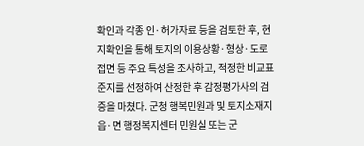확인과 각종 인·허가자료 등을 검토한 후, 현지확인을 통해 토지의 이용상황·형상·도로 접면 등 주요 특성을 조사하고, 적정한 비교표준지를 선정하여 산정한 후 감정평가사의 검증을 마쳤다. 군청 행복민원과 및 토지소재지 읍·면 행정복지센터 민원실 또는 군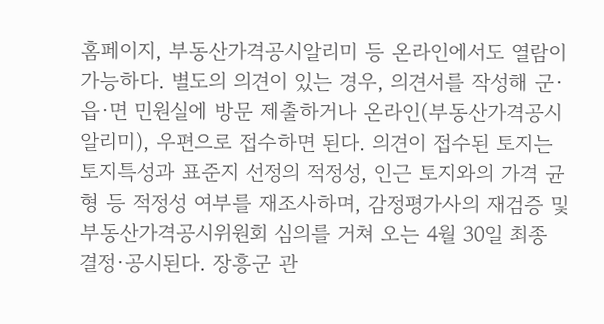홈페이지, 부동산가격공시알리미 등 온라인에서도 열람이 가능하다. 별도의 의견이 있는 경우, 의견서를 작성해 군·읍·면 민원실에 방문 제출하거나 온라인(부동산가격공시알리미), 우편으로 접수하면 된다. 의견이 접수된 토지는 토지특성과 표준지 선정의 적정성, 인근 토지와의 가격 균형 등 적정성 여부를 재조사하며, 감정평가사의 재검증 및 부동산가격공시위원회 심의를 거쳐 오는 4월 30일 최종 결정·공시된다. 장흥군 관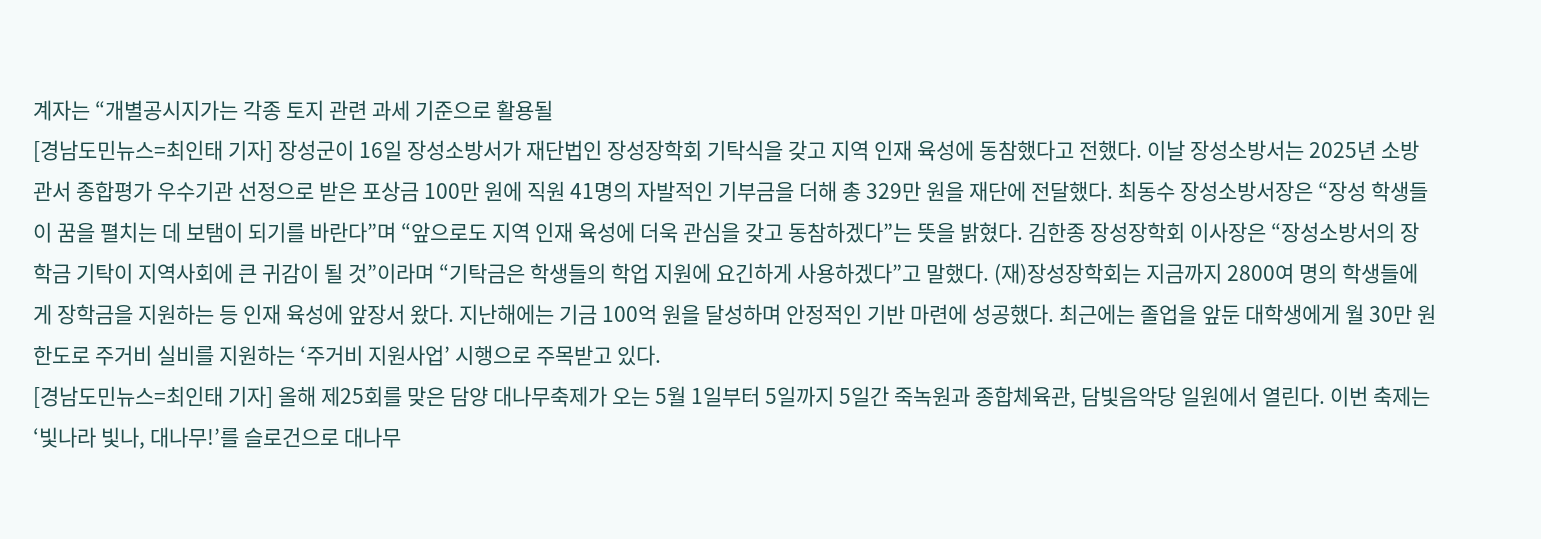계자는 “개별공시지가는 각종 토지 관련 과세 기준으로 활용될
[경남도민뉴스=최인태 기자] 장성군이 16일 장성소방서가 재단법인 장성장학회 기탁식을 갖고 지역 인재 육성에 동참했다고 전했다. 이날 장성소방서는 2025년 소방관서 종합평가 우수기관 선정으로 받은 포상금 100만 원에 직원 41명의 자발적인 기부금을 더해 총 329만 원을 재단에 전달했다. 최동수 장성소방서장은 “장성 학생들이 꿈을 펼치는 데 보탬이 되기를 바란다”며 “앞으로도 지역 인재 육성에 더욱 관심을 갖고 동참하겠다”는 뜻을 밝혔다. 김한종 장성장학회 이사장은 “장성소방서의 장학금 기탁이 지역사회에 큰 귀감이 될 것”이라며 “기탁금은 학생들의 학업 지원에 요긴하게 사용하겠다”고 말했다. (재)장성장학회는 지금까지 2800여 명의 학생들에게 장학금을 지원하는 등 인재 육성에 앞장서 왔다. 지난해에는 기금 100억 원을 달성하며 안정적인 기반 마련에 성공했다. 최근에는 졸업을 앞둔 대학생에게 월 30만 원 한도로 주거비 실비를 지원하는 ‘주거비 지원사업’ 시행으로 주목받고 있다.
[경남도민뉴스=최인태 기자] 올해 제25회를 맞은 담양 대나무축제가 오는 5월 1일부터 5일까지 5일간 죽녹원과 종합체육관, 담빛음악당 일원에서 열린다. 이번 축제는 ‘빛나라 빛나, 대나무!’를 슬로건으로 대나무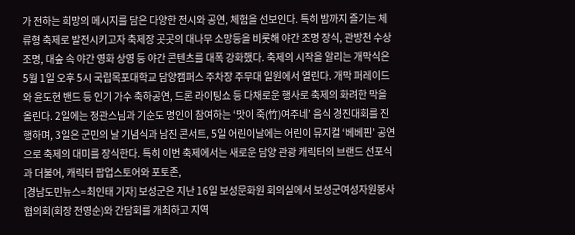가 전하는 희망의 메시지를 담은 다양한 전시와 공연, 체험을 선보인다. 특히 밤까지 즐기는 체류형 축제로 발전시키고자 축제장 곳곳의 대나무 소망등을 비롯해 야간 조명 장식, 관방천 수상 조명, 대숲 속 야간 영화 상영 등 야간 콘텐츠를 대폭 강화했다. 축제의 시작을 알리는 개막식은 5월 1일 오후 5시 국립목포대학교 담양캠퍼스 주차장 주무대 일원에서 열린다. 개막 퍼레이드와 윤도현 밴드 등 인기 가수 축하공연, 드론 라이팅쇼 등 다채로운 행사로 축제의 화려한 막을 올린다. 2일에는 정관스님과 기순도 명인이 참여하는 ‘맛이 죽(竹)여주네’ 음식 경진대회를 진행하며, 3일은 군민의 날 기념식과 남진 콘서트, 5일 어린이날에는 어린이 뮤지컬 ‘베베핀’ 공연으로 축제의 대미를 장식한다. 특히 이번 축제에서는 새로운 담양 관광 캐릭터의 브랜드 선포식과 더불어, 캐릭터 팝업스토어와 포토존,
[경남도민뉴스=최인태 기자] 보성군은 지난 16일 보성문화원 회의실에서 보성군여성자원봉사협의회(회장 전영순)와 간담회를 개최하고 지역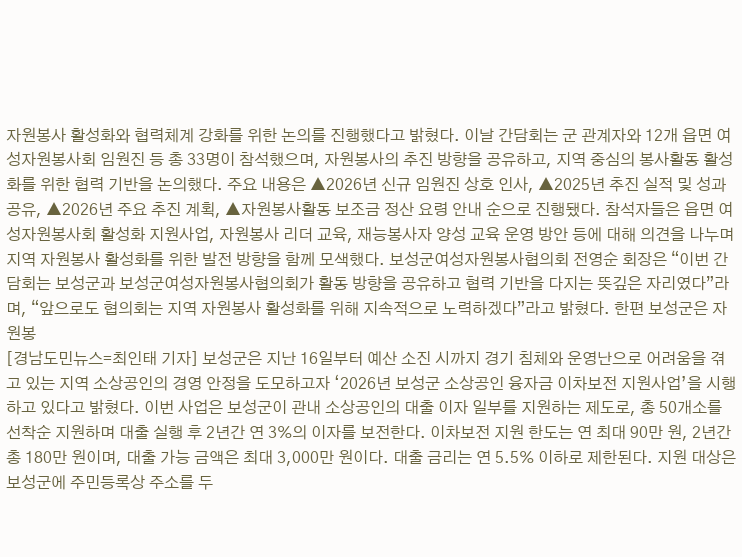자원봉사 활성화와 협력체계 강화를 위한 논의를 진행했다고 밝혔다. 이날 간담회는 군 관계자와 12개 읍면 여성자원봉사회 임원진 등 총 33명이 참석했으며, 자원봉사의 추진 방향을 공유하고, 지역 중심의 봉사활동 활성화를 위한 협력 기반을 논의했다. 주요 내용은 ▲2026년 신규 임원진 상호 인사, ▲2025년 추진 실적 및 성과 공유, ▲2026년 주요 추진 계획, ▲자원봉사활동 보조금 정산 요령 안내 순으로 진행됐다. 참석자들은 읍면 여성자원봉사회 활성화 지원사업, 자원봉사 리더 교육, 재능봉사자 양성 교육 운영 방안 등에 대해 의견을 나누며 지역 자원봉사 활성화를 위한 발전 방향을 함께 모색했다. 보성군여성자원봉사협의회 전영순 회장은 “이번 간담회는 보성군과 보성군여성자원봉사협의회가 활동 방향을 공유하고 협력 기반을 다지는 뜻깊은 자리였다”라며, “앞으로도 협의회는 지역 자원봉사 활성화를 위해 지속적으로 노력하겠다”라고 밝혔다. 한편 보성군은 자원봉
[경남도민뉴스=최인태 기자] 보성군은 지난 16일부터 예산 소진 시까지 경기 침체와 운영난으로 어려움을 겪고 있는 지역 소상공인의 경영 안정을 도모하고자 ‘2026년 보성군 소상공인 융자금 이차보전 지원사업’을 시행하고 있다고 밝혔다. 이번 사업은 보성군이 관내 소상공인의 대출 이자 일부를 지원하는 제도로, 총 50개소를 선착순 지원하며 대출 실행 후 2년간 연 3%의 이자를 보전한다. 이차보전 지원 한도는 연 최대 90만 원, 2년간 총 180만 원이며, 대출 가능 금액은 최대 3,000만 원이다. 대출 금리는 연 5.5% 이하로 제한된다. 지원 대상은 보성군에 주민등록상 주소를 두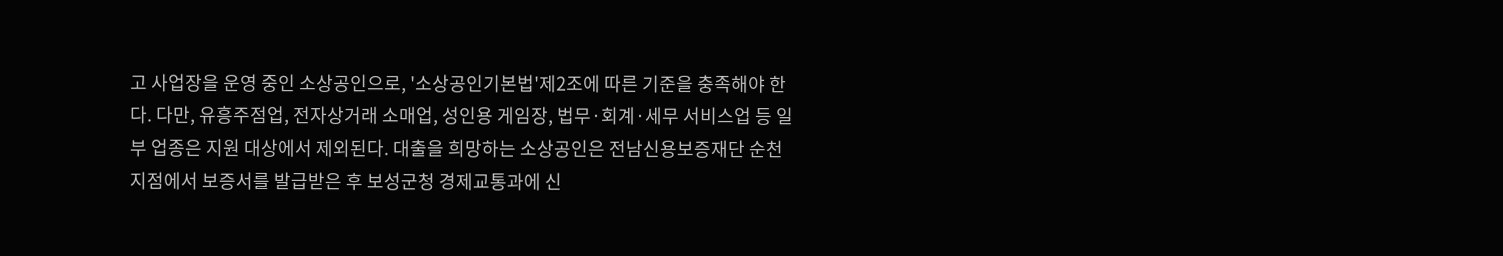고 사업장을 운영 중인 소상공인으로, '소상공인기본법'제2조에 따른 기준을 충족해야 한다. 다만, 유흥주점업, 전자상거래 소매업, 성인용 게임장, 법무·회계·세무 서비스업 등 일부 업종은 지원 대상에서 제외된다. 대출을 희망하는 소상공인은 전남신용보증재단 순천지점에서 보증서를 발급받은 후 보성군청 경제교통과에 신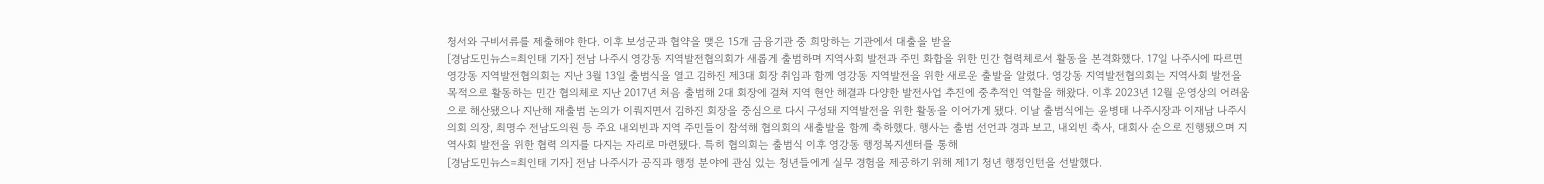청서와 구비서류를 제출해야 한다. 이후 보성군과 협약을 맺은 15개 금융기관 중 희망하는 기관에서 대출을 받을
[경남도민뉴스=최인태 기자] 전남 나주시 영강동 지역발전협의회가 새롭게 출범하며 지역사회 발전과 주민 화합을 위한 민간 협력체로서 활동을 본격화했다. 17일 나주시에 따르면 영강동 지역발전협의회는 지난 3월 13일 출범식을 열고 김하진 제3대 회장 취임과 함께 영강동 지역발전을 위한 새로운 출발을 알렸다. 영강동 지역발전협의회는 지역사회 발전을 목적으로 활동하는 민간 협의체로 지난 2017년 처음 출범해 2대 회장에 걸쳐 지역 현안 해결과 다양한 발전사업 추진에 중추적인 역할을 해왔다. 이후 2023년 12월 운영상의 어려움으로 해산됐으나 지난해 재출범 논의가 이뤄지면서 김하진 회장을 중심으로 다시 구성돼 지역발전을 위한 활동을 이어가게 됐다. 이날 출범식에는 윤병태 나주시장과 이재남 나주시의회 의장, 최명수 전남도의원 등 주요 내외빈과 지역 주민들이 참석해 협의회의 새출발을 함께 축하했다. 행사는 출범 선언과 경과 보고, 내외빈 축사, 대회사 순으로 진행됐으며 지역사회 발전을 위한 협력 의지를 다지는 자리로 마련됐다. 특히 협의회는 출범식 이후 영강동 행정복지센터를 통해
[경남도민뉴스=최인태 기자] 전남 나주시가 공직과 행정 분야에 관심 있는 청년들에게 실무 경험을 제공하기 위해 제1기 청년 행정인턴을 선발했다.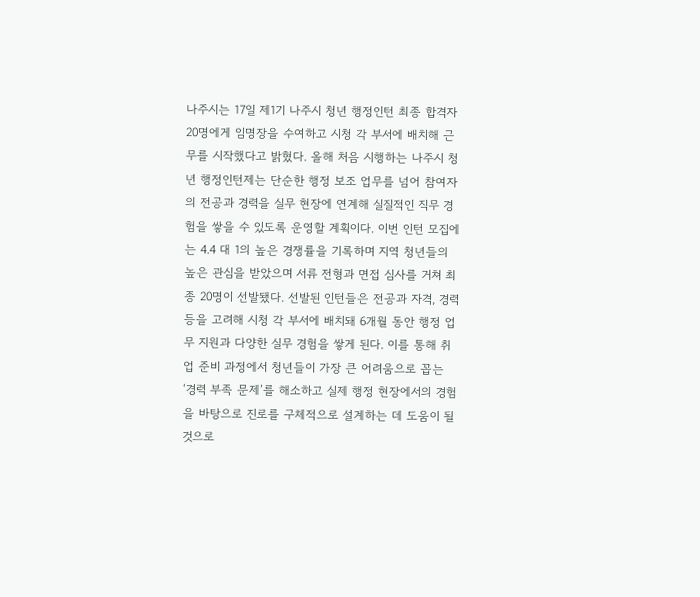나주시는 17일 제1기 나주시 청년 행정인턴 최종 합격자 20명에게 임명장을 수여하고 시청 각 부서에 배치해 근무를 시작했다고 밝혔다. 올해 처음 시행하는 나주시 청년 행정인턴제는 단순한 행정 보조 업무를 넘어 참여자의 전공과 경력을 실무 현장에 연계해 실질적인 직무 경험을 쌓을 수 있도록 운영할 계획이다. 이번 인턴 모집에는 4.4 대 1의 높은 경쟁률을 기록하며 지역 청년들의 높은 관심을 받았으며 서류 전형과 면접 심사를 거쳐 최종 20명이 선발됐다. 선발된 인턴들은 전공과 자격, 경력 등을 고려해 시청 각 부서에 배치돼 6개월 동안 행정 업무 지원과 다양한 실무 경험을 쌓게 된다. 이를 통해 취업 준비 과정에서 청년들이 가장 큰 어려움으로 꼽는 ‘경력 부족 문제’를 해소하고 실제 행정 현장에서의 경험을 바탕으로 진로를 구체적으로 설계하는 데 도움이 될 것으로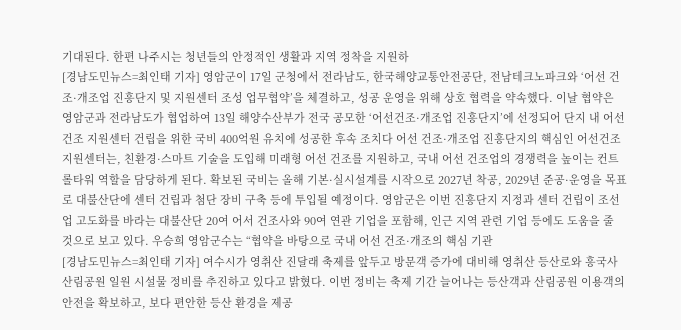기대된다. 한편 나주시는 청년들의 안정적인 생활과 지역 정착을 지원하
[경남도민뉴스=최인태 기자] 영암군이 17일 군청에서 전라남도, 한국해양교통안전공단, 전남테크노파크와 ‘어선 건조·개조업 진흥단지 및 지원센터 조성 업무협약’을 체결하고, 성공 운영을 위해 상호 협력을 약속했다. 이날 협약은 영암군과 전라남도가 협업하여 13일 해양수산부가 전국 공모한 ‘어선건조·개조업 진흥단지’에 선정되어 단지 내 어선건조 지원센터 건립을 위한 국비 400억원 유치에 성공한 후속 조치다 어선 건조·개조업 진흥단지의 핵심인 어선건조지원센터는, 친환경·스마트 기술을 도입해 미래형 어선 건조를 지원하고, 국내 어선 건조업의 경쟁력을 높이는 컨트롤타워 역할을 담당하게 된다. 확보된 국비는 올해 기본·실시설계를 시작으로 2027년 착공, 2029년 준공·운영을 목표로 대불산단에 센터 건립과 첨단 장비 구축 등에 투입될 예정이다. 영암군은 이번 진흥단지 지정과 센터 건립이 조선업 고도화를 바라는 대불산단 20여 어서 건조사와 90여 연관 기업을 포함해, 인근 지역 관련 기업 등에도 도움을 줄 것으로 보고 있다. 우승희 영암군수는 “협약을 바탕으로 국내 어선 건조·개조의 핵심 기관
[경남도민뉴스=최인태 기자] 여수시가 영취산 진달래 축제를 앞두고 방문객 증가에 대비해 영취산 등산로와 흥국사 산림공원 일원 시설물 정비를 추진하고 있다고 밝혔다. 이번 정비는 축제 기간 늘어나는 등산객과 산림공원 이용객의 안전을 확보하고, 보다 편안한 등산 환경을 제공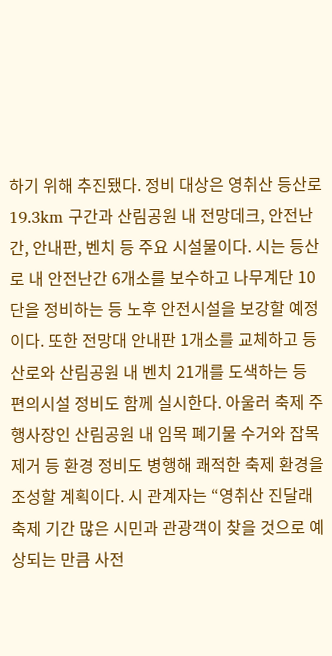하기 위해 추진됐다. 정비 대상은 영취산 등산로 19.3km 구간과 산림공원 내 전망데크, 안전난간, 안내판, 벤치 등 주요 시설물이다. 시는 등산로 내 안전난간 6개소를 보수하고 나무계단 10단을 정비하는 등 노후 안전시설을 보강할 예정이다. 또한 전망대 안내판 1개소를 교체하고 등산로와 산림공원 내 벤치 21개를 도색하는 등 편의시설 정비도 함께 실시한다. 아울러 축제 주 행사장인 산림공원 내 임목 폐기물 수거와 잡목 제거 등 환경 정비도 병행해 쾌적한 축제 환경을 조성할 계획이다. 시 관계자는 “영취산 진달래 축제 기간 많은 시민과 관광객이 찾을 것으로 예상되는 만큼 사전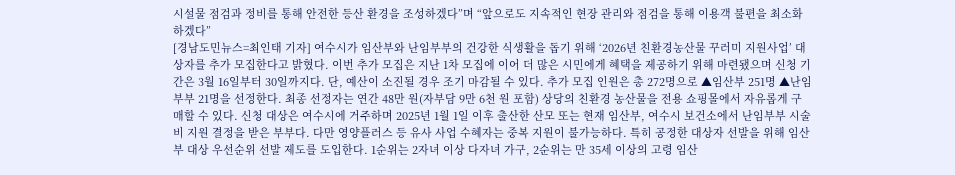시설물 점검과 정비를 통해 안전한 등산 환경을 조성하겠다”며 “앞으로도 지속적인 현장 관리와 점검을 통해 이용객 불편을 최소화하겠다”
[경남도민뉴스=최인태 기자] 여수시가 임산부와 난임부부의 건강한 식생활을 돕기 위해 ‘2026년 친환경농산물 꾸러미 지원사업’ 대상자를 추가 모집한다고 밝혔다. 이번 추가 모집은 지난 1차 모집에 이어 더 많은 시민에게 혜택을 제공하기 위해 마련됐으며 신청 기간은 3월 16일부터 30일까지다. 단, 예산이 소진될 경우 조기 마감될 수 있다. 추가 모집 인원은 총 272명으로 ▲임산부 251명 ▲난임부부 21명을 선정한다. 최종 선정자는 연간 48만 원(자부담 9만 6천 원 포함) 상당의 친환경 농산물을 전용 쇼핑몰에서 자유롭게 구매할 수 있다. 신청 대상은 여수시에 거주하며 2025년 1월 1일 이후 출산한 산모 또는 현재 임산부, 여수시 보건소에서 난임부부 시술비 지원 결정을 받은 부부다. 다만 영양플러스 등 유사 사업 수혜자는 중복 지원이 불가능하다. 특히 공정한 대상자 선발을 위해 임산부 대상 우선순위 선발 제도를 도입한다. 1순위는 2자녀 이상 다자녀 가구, 2순위는 만 35세 이상의 고령 임산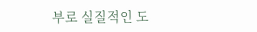부로 실질적인 도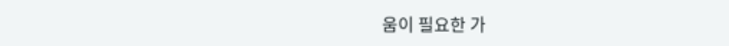움이 필요한 가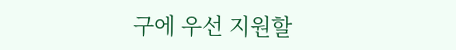구에 우선 지원할